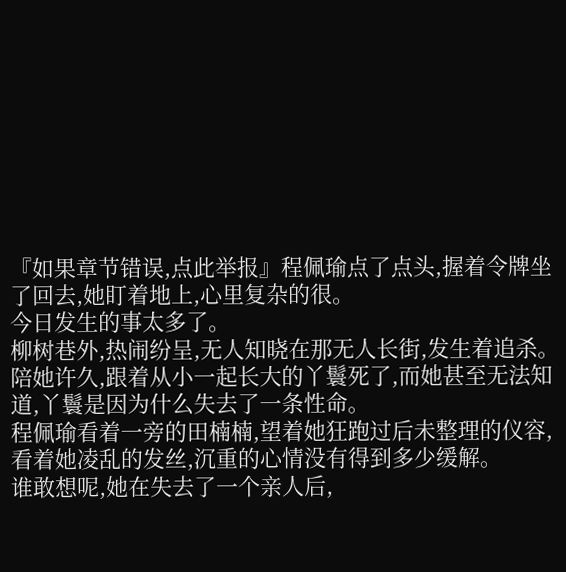『如果章节错误,点此举报』程佩瑜点了点头,握着令牌坐了回去,她盯着地上,心里复杂的很。
今日发生的事太多了。
柳树巷外,热闹纷呈,无人知晓在那无人长街,发生着追杀。
陪她许久,跟着从小一起长大的丫鬟死了,而她甚至无法知道,丫鬟是因为什么失去了一条性命。
程佩瑜看着一旁的田楠楠,望着她狂跑过后未整理的仪容,看着她凌乱的发丝,沉重的心情没有得到多少缓解。
谁敢想呢,她在失去了一个亲人后,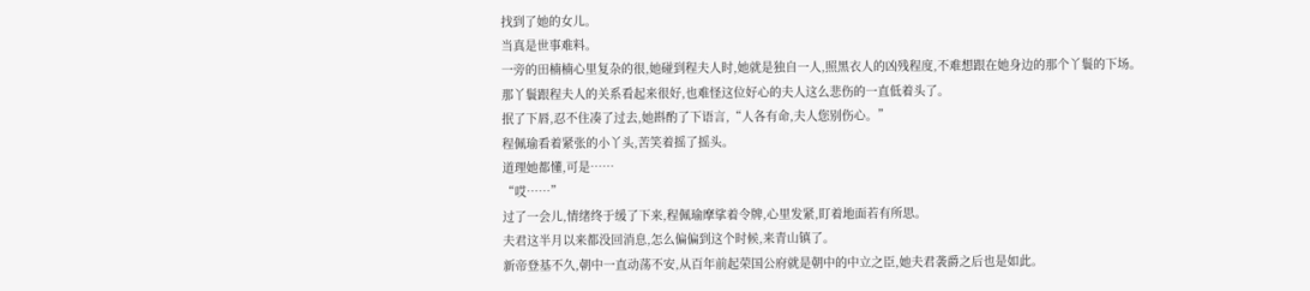找到了她的女儿。
当真是世事难料。
一旁的田楠楠心里复杂的很,她碰到程夫人时,她就是独自一人,照黑衣人的凶残程度,不难想跟在她身边的那个丫鬟的下场。
那丫鬟跟程夫人的关系看起来很好,也难怪这位好心的夫人这么悲伤的一直低着头了。
抿了下唇,忍不住凑了过去,她斟酌了下语言,“人各有命,夫人您别伤心。”
程佩瑜看着紧张的小丫头,苦笑着摇了摇头。
道理她都懂,可是……
“哎……”
过了一会儿,情绪终于缓了下来,程佩瑜摩挲着令牌,心里发紧,盯着地面若有所思。
夫君这半月以来都没回消息,怎么偏偏到这个时候,来青山镇了。
新帝登基不久,朝中一直动荡不安,从百年前起荣国公府就是朝中的中立之臣,她夫君袭爵之后也是如此。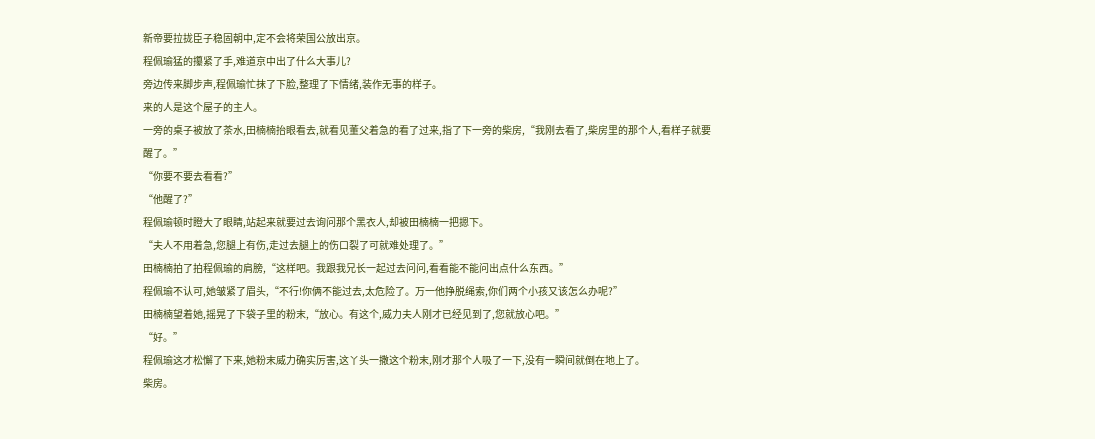新帝要拉拢臣子稳固朝中,定不会将荣国公放出京。
程佩瑜猛的攥紧了手,难道京中出了什么大事儿?
旁边传来脚步声,程佩瑜忙抹了下脸,整理了下情绪,装作无事的样子。
来的人是这个屋子的主人。
一旁的桌子被放了茶水,田楠楠抬眼看去,就看见董父着急的看了过来,指了下一旁的柴房,“我刚去看了,柴房里的那个人,看样子就要醒了。”
“你要不要去看看?”
“他醒了?”
程佩瑜顿时瞪大了眼睛,站起来就要过去询问那个黑衣人,却被田楠楠一把摁下。
“夫人不用着急,您腿上有伤,走过去腿上的伤口裂了可就难处理了。”
田楠楠拍了拍程佩瑜的肩膀,“这样吧。我跟我兄长一起过去问问,看看能不能问出点什么东西。”
程佩瑜不认可,她皱紧了眉头,“不行!你俩不能过去,太危险了。万一他挣脱绳索,你们两个小孩又该怎么办呢?”
田楠楠望着她,摇晃了下袋子里的粉末,“放心。有这个,威力夫人刚才已经见到了,您就放心吧。”
“好。”
程佩瑜这才松懈了下来,她粉末威力确实厉害,这丫头一撒这个粉末,刚才那个人吸了一下,没有一瞬间就倒在地上了。
柴房。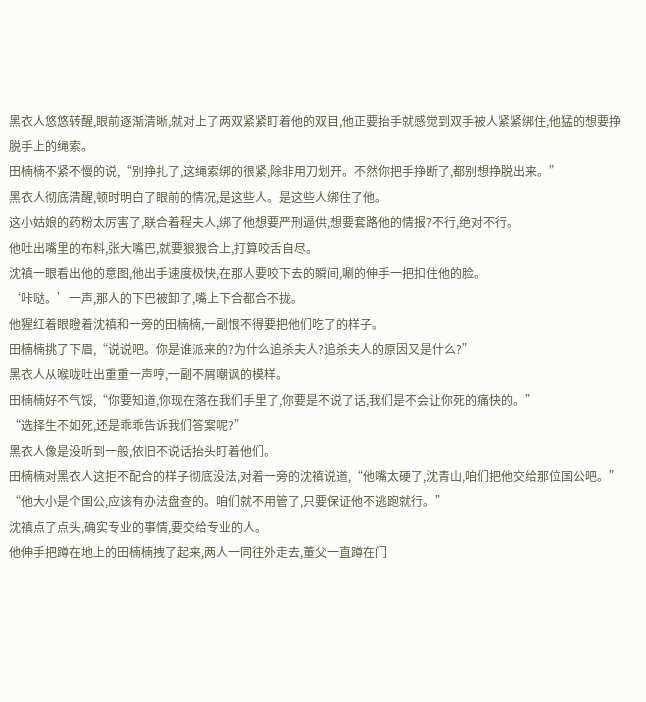黑衣人悠悠转醒,眼前逐渐清晰,就对上了两双紧紧盯着他的双目,他正要抬手就感觉到双手被人紧紧绑住,他猛的想要挣脱手上的绳索。
田楠楠不紧不慢的说,“别挣扎了,这绳索绑的很紧,除非用刀划开。不然你把手挣断了,都别想挣脱出来。”
黑衣人彻底清醒,顿时明白了眼前的情况,是这些人。是这些人绑住了他。
这小姑娘的药粉太厉害了,联合着程夫人,绑了他想要严刑逼供,想要套路他的情报?不行,绝对不行。
他吐出嘴里的布料,张大嘴巴,就要狠狠合上,打算咬舌自尽。
沈禛一眼看出他的意图,他出手速度极快,在那人要咬下去的瞬间,唰的伸手一把扣住他的脸。
‘咔哒。’一声,那人的下巴被卸了,嘴上下合都合不拢。
他猩红着眼瞪着沈禛和一旁的田楠楠,一副恨不得要把他们吃了的样子。
田楠楠挑了下眉,“说说吧。你是谁派来的?为什么追杀夫人?追杀夫人的原因又是什么?”
黑衣人从喉咙吐出重重一声哼,一副不屑嘲讽的模样。
田楠楠好不气馁,“你要知道,你现在落在我们手里了,你要是不说了话,我们是不会让你死的痛快的。”
“选择生不如死,还是乖乖告诉我们答案呢?”
黑衣人像是没听到一般,依旧不说话抬头盯着他们。
田楠楠对黑衣人这拒不配合的样子彻底没法,对着一旁的沈禛说道,“他嘴太硬了,沈青山,咱们把他交给那位国公吧。”
“他大小是个国公,应该有办法盘查的。咱们就不用管了,只要保证他不逃跑就行。”
沈禛点了点头,确实专业的事情,要交给专业的人。
他伸手把蹲在地上的田楠楠拽了起来,两人一同往外走去,董父一直蹲在门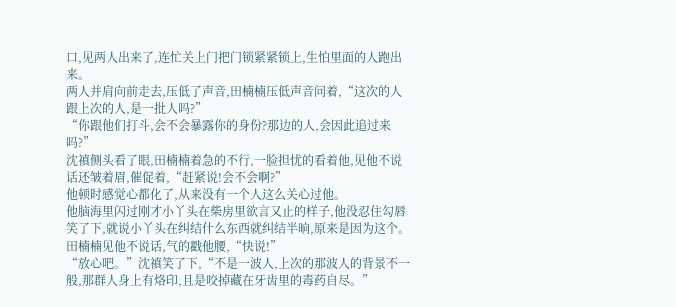口,见两人出来了,连忙关上门把门锁紧紧锁上,生怕里面的人跑出来。
两人并肩向前走去,压低了声音,田楠楠压低声音问着,“这次的人跟上次的人,是一批人吗?”
“你跟他们打斗,会不会暴露你的身份?那边的人,会因此追过来吗?”
沈禛侧头看了眼,田楠楠着急的不行,一脸担忧的看着他,见他不说话还皱着眉,催促着,“赶紧说!会不会啊?”
他顿时感觉心都化了,从来没有一个人这么关心过他。
他脑海里闪过刚才小丫头在柴房里欲言又止的样子,他没忍住勾唇笑了下,就说小丫头在纠结什么东西就纠结半晌,原来是因为这个。
田楠楠见他不说话,气的戳他腰,“快说!”
“放心吧。”沈禛笑了下,“不是一波人,上次的那波人的背景不一般,那群人身上有烙印,且是咬掉藏在牙齿里的毒药自尽。”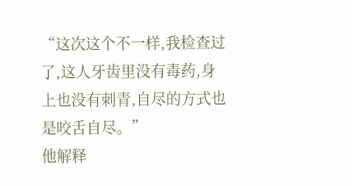“这次这个不一样,我检查过了,这人牙齿里没有毒药,身上也没有刺青,自尽的方式也是咬舌自尽。”
他解释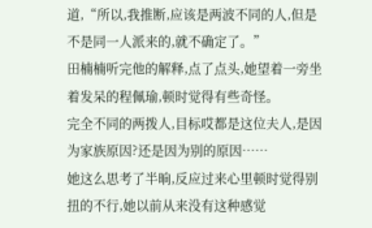道,“所以,我推断,应该是两波不同的人,但是不是同一人派来的,就不确定了。”
田楠楠听完他的解释,点了点头,她望着一旁坐着发呆的程佩瑜,顿时觉得有些奇怪。
完全不同的两拨人,目标哎都是这位夫人,是因为家族原因?还是因为别的原因……
她这么思考了半晌,反应过来心里顿时觉得别扭的不行,她以前从来没有这种感觉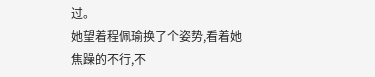过。
她望着程佩瑜换了个姿势,看着她焦躁的不行,不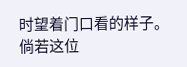时望着门口看的样子。
倘若这位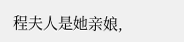程夫人是她亲娘,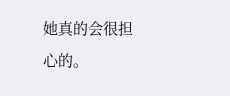她真的会很担心的。